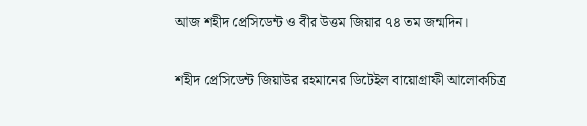আজ শহীদ প্রেসিডেন্ট ও বীর উত্তম জিয়ার ৭৪ তম জন্মদিন।

শহীদ প্রেসিডেন্ট জিয়াউর রহমানের ডিটেইল বায়োগ্রাফী আলোকচিত্র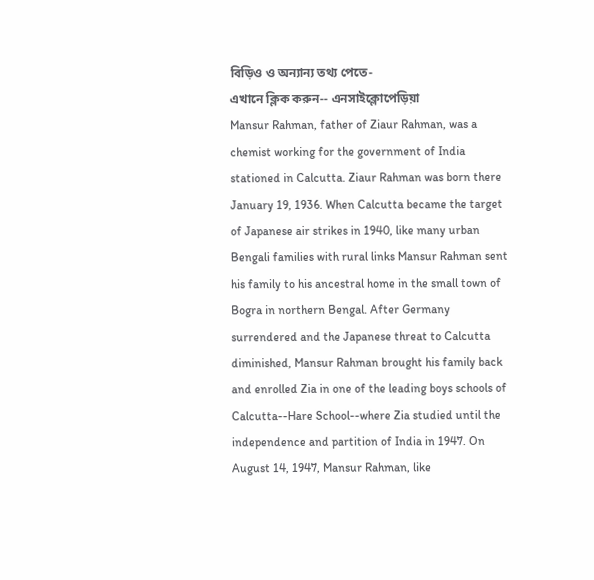বিড়িও ও অন্যান্য তথ্য পেতে-
এখানে ক্লিক করুন-- এনসাইক্লোপেড়িয়া
Mansur Rahman, father of Ziaur Rahman, was a chemist working for the government of India stationed in Calcutta. Ziaur Rahman was born there January 19, 1936. When Calcutta became the target of Japanese air strikes in 1940, like many urban Bengali families with rural links Mansur Rahman sent his family to his ancestral home in the small town of Bogra in northern Bengal. After Germany surrendered and the Japanese threat to Calcutta diminished, Mansur Rahman brought his family back and enrolled Zia in one of the leading boys schools of Calcutta--Hare School--where Zia studied until the independence and partition of India in 1947. On August 14, 1947, Mansur Rahman, like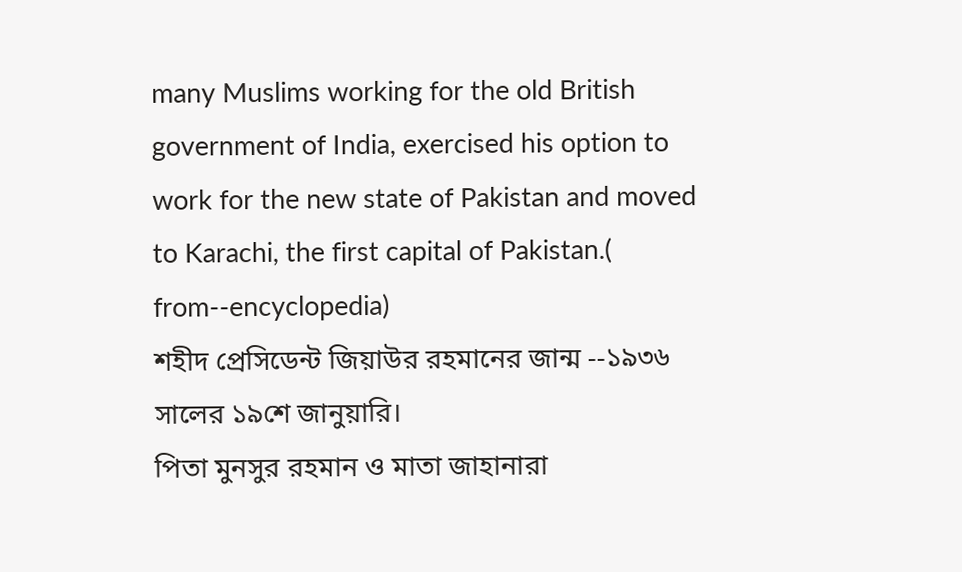many Muslims working for the old British government of India, exercised his option to work for the new state of Pakistan and moved to Karachi, the first capital of Pakistan.( from--encyclopedia)
শহীদ প্রেসিডেন্ট জিয়াউর রহমানের জান্ম --১৯৩৬ সালের ১৯শে জানুয়ারি।
পিতা মুনসুর রহমান ও মাতা জাহানারা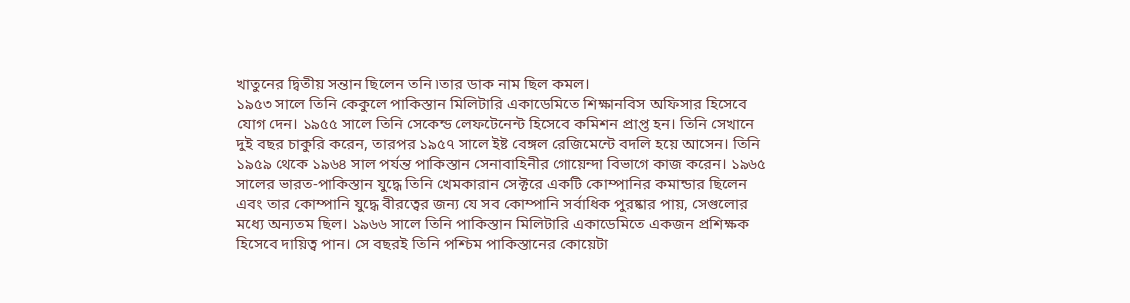খাতুনের দ্বিতীয় সন্তান ছিলেন তনি ৷তার ডাক নাম ছিল কমল।
১৯৫৩ সালে তিনি কেকুলে পাকিস্তান মিলিটারি একাডেমিতে শিক্ষানবিস অফিসার হিসেবে যোগ দেন। ১৯৫৫ সালে তিনি সেকেন্ড লেফটেনেন্ট হিসেবে কমিশন প্রাপ্ত হন। তিনি সেখানে দুই বছর চাকুরি করেন, তারপর ১৯৫৭ সালে ইষ্ট বেঙ্গল রেজিমেন্টে বদলি হয়ে আসেন। তিনি ১৯৫৯ থেকে ১৯৬৪ সাল পর্যন্ত পাকিস্তান সেনাবাহিনীর গোয়েন্দা বিভাগে কাজ করেন। ১৯৬৫ সালের ভারত-পাকিস্তান যুদ্ধে তিনি খেমকারান সেক্টরে একটি কোম্পানির কমান্ডার ছিলেন এবং তার কোম্পানি যুদ্ধে বীরত্বের জন্য যে সব কোম্পানি সর্বাধিক পুরষ্কার পায়, সেগুলোর মধ্যে অন্যতম ছিল। ১৯৬৬ সালে তিনি পাকিস্তান মিলিটারি একাডেমিতে একজন প্রশিক্ষক হিসেবে দায়িত্ব পান। সে বছরই তিনি পশ্চিম পাকিস্তানের কোয়েটা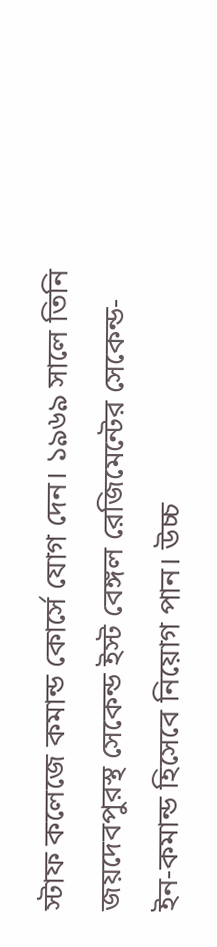স্টাফ কলেজে কমান্ড কোর্সে যোগ দেন। ১৯৬৯ সালে তিনি জয়দেবপুরস্থ সেকেন্ড ইস্ট বেঙ্গল রেজিমেন্টের সেকেন্ড-ইন-কমান্ড হিসেবে নিয়োগ পান। উচ্চ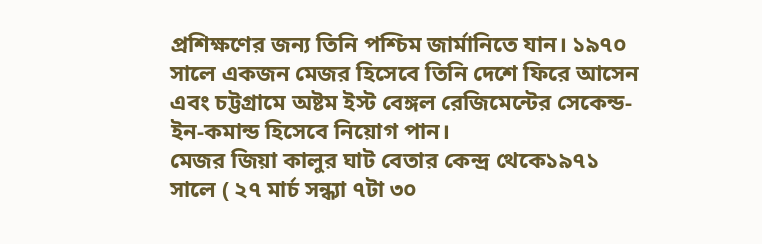প্রশিক্ষণের জন্য তিনি পশ্চিম জার্মানিতে যান। ১৯৭০ সালে একজন মেজর হিসেবে তিনি দেশে ফিরে আসেন এবং চট্টগ্রামে অষ্টম ইস্ট বেঙ্গল রেজিমেন্টের সেকেন্ড-ইন-কমান্ড হিসেবে নিয়োগ পান।
মেজর জিয়া কালুর ঘাট বেতার কেন্দ্র থেকে১৯৭১ সালে ( ২৭ মার্চ সন্ধ্যা ৭টা ৩০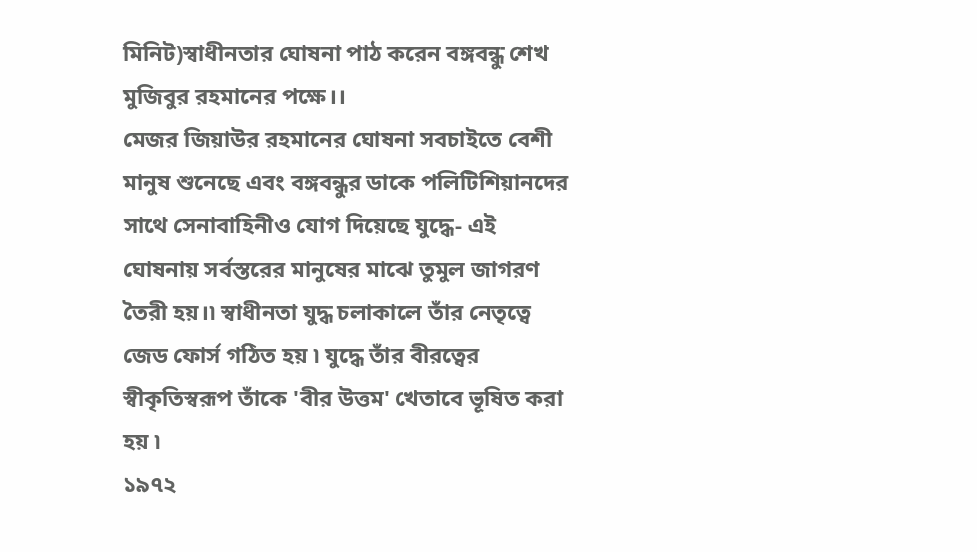মিনিট)স্বাধীনতার ঘোষনা পাঠ করেন বঙ্গবন্ধু শেখ মুজিবুর রহমানের পক্ষে।।
মেজর জিয়াউর রহমানের ঘোষনা সবচাইতে বেশী মানুষ শুনেছে এবং বঙ্গবন্ধুর ডাকে পলিটিশিয়ানদের সাথে সেনাবাহিনীও যোগ দিয়েছে যুদ্ধে- এই ঘোষনায় সর্বস্তরের মানুষের মাঝে তুমুল জাগরণ তৈরী হয়।৷ স্বাধীনতা যুদ্ধ চলাকালে তাঁর নেতৃত্বে জেড ফোর্স গঠিত হয় ৷ যুদ্ধে তাঁর বীরত্বের স্বীকৃতিস্বরূপ তাঁকে 'বীর উত্তম' খেতাবে ভূষিত করা হয় ৷
১৯৭২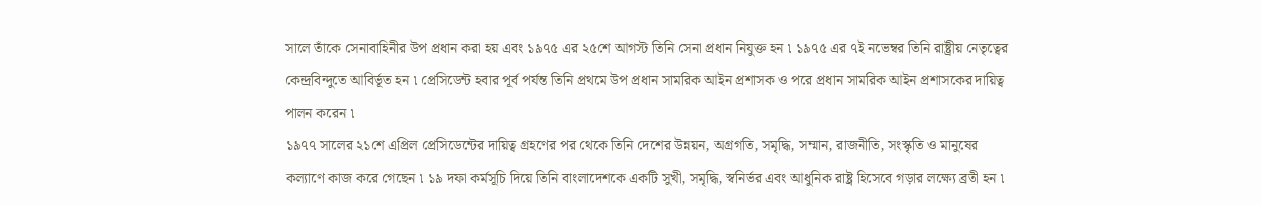সালে তাঁকে সেনাবাহিনীর উপ প্রধান করা হয় এবং ১৯৭৫ এর ২৫শে আগস্ট তিনি সেনা প্রধান নিযুক্ত হন ৷ ১৯৭৫ এর ৭ই নভেম্বর তিনি রাষ্ট্রীয় নেতৃত্বের কেন্দ্রবিন্দুতে আবির্ভূত হন ৷ প্রেসিডেন্ট হবার পূর্ব পর্যন্ত তিনি প্রথমে উপ প্রধান সামরিক আইন প্রশাসক ও পরে প্রধান সামরিক আইন প্রশাসকের দায়িত্ব পালন করেন ৷
১৯৭৭ সালের ২১শে এপ্রিল প্রেসিডেন্টের দায়িত্ব গ্রহণের পর থেকে তিনি দেশের উন্নয়ন, অগ্রগতি, সমৃদ্ধি, সম্মান, রাজনীতি, সংস্কৃতি ও মানুষের কল্যাণে কাজ করে গেছেন ৷ ১৯ দফা কর্মসূচি দিয়ে তিনি বাংলাদেশকে একটি সুখী, সমৃদ্ধি, স্বনির্ভর এবং আধুনিক রাষ্ট্র হিসেবে গড়ার লক্ষ্যে ব্রতী হন ৷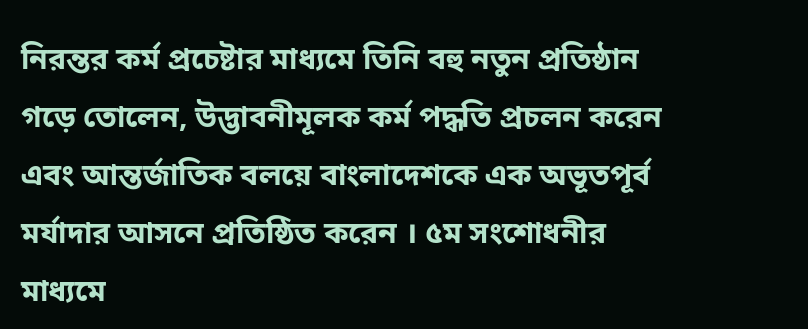নিরন্তর কর্ম প্রচেষ্টার মাধ্যমে তিনি বহু নতুন প্রতিষ্ঠান গড়ে তোলেন, উদ্ভাবনীমূলক কর্ম পদ্ধতি প্রচলন করেন এবং আন্তর্জাতিক বলয়ে বাংলাদেশকে এক অভূতপূর্ব মর্যাদার আসনে প্রতিষ্ঠিত করেন । ৫ম সংশোধনীর মাধ্যমে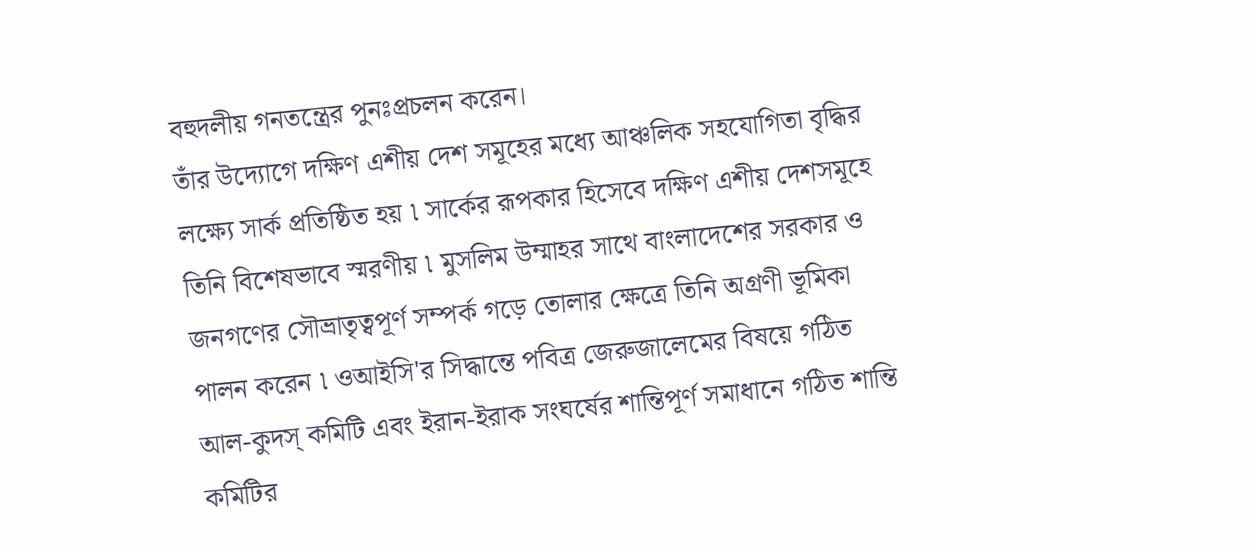বহুদলীয় গনতন্ত্রের পুনঃপ্রচলন করেন।
তাঁর উদ্যোগে দক্ষিণ এশীয় দেশ সমূহের মধ্যে আঞ্চলিক সহযোগিতা বৃদ্ধির লক্ষ্যে সার্ক প্রতিষ্ঠিত হয় ৷ সার্কের রূপকার হিসেবে দক্ষিণ এশীয় দেশসমূহে তিনি বিশেষভাবে স্মরণীয় ৷ মুসলিম উম্মাহর সাথে বাংলাদেশের সরকার ও জনগণের সৌভ্রাতৃত্বপূর্ণ সম্পর্ক গড়ে তোলার ক্ষেত্রে তিনি অগ্রণী ভূমিকা পালন করেন ৷ ওআইসি'র সিদ্ধান্তে পবিত্র জেরুজালেমের বিষয়ে গঠিত আল-কুদস্ কমিটি এবং ইরান-ইরাক সংঘর্ষের শান্তিপূর্ণ সমাধানে গঠিত শান্তি কমিটির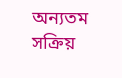অন্যতম সক্রিয়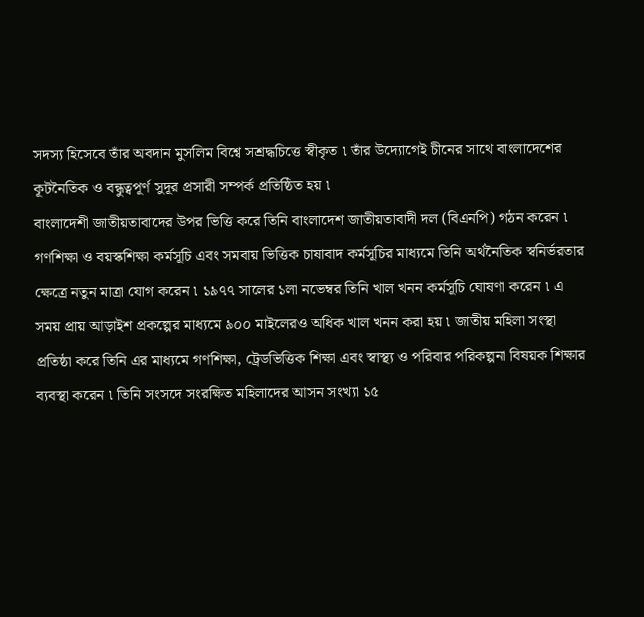সদস্য হিসেবে তাঁর অবদান মুসলিম বিশ্বে সশ্রদ্ধচিত্তে স্বীকৃত ৷ তাঁর উদ্যোগেই চীনের সাথে বাংলাদেশের কূটনৈতিক ও বন্ধুত্বপূর্ণ সুদূর প্রসারী সম্পর্ক প্রতিষ্ঠিত হয় ৷
বাংলাদেশী জাতীয়তাবাদের উপর ভিত্তি করে তিনি বাংলাদেশ জাতীয়তাবাদী দল (বিএনপি) গঠন করেন ৷
গণশিক্ষা ও বয়স্কশিক্ষা কর্মসূচি এবং সমবায় ভিত্তিক চাষাবাদ কর্মসূচির মাধ্যমে তিনি অর্থনৈতিক স্বনির্ভরতার ক্ষেত্রে নতুন মাত্রা যোগ করেন ৷ ১৯৭৭ সালের ১লা নভেম্বর তিনি খাল খনন কর্মসূচি ঘোষণা করেন ৷ এ সময় প্রায় আড়াইশ প্রকল্পের মাধ্যমে ৯০০ মাইলেরও অধিক খাল খনন করা হয় ৷ জাতীয় মহিলা সংস্থা প্রতিষ্ঠা করে তিনি এর মাধ্যমে গণশিক্ষা, ট্রেডভিত্তিক শিক্ষা এবং স্বাস্থ্য ও পরিবার পরিকল্পনা বিষয়ক শিক্ষার ব্যবস্থা করেন ৷ তিনি সংসদে সংরক্ষিত মহিলাদের আসন সংখ্যা ১৫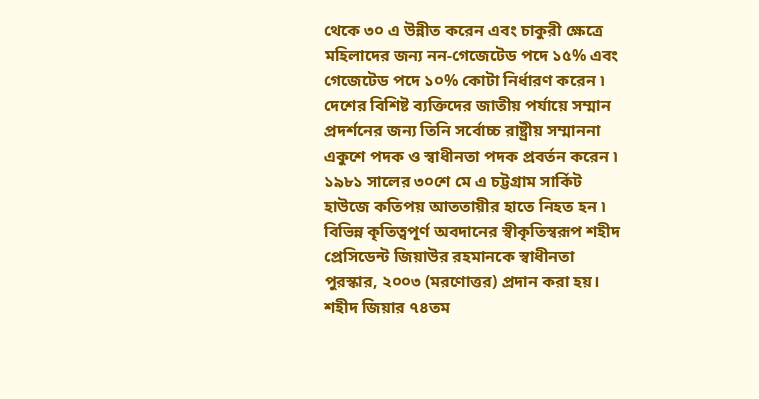থেকে ৩০ এ উন্নীত করেন এবং চাকুরী ক্ষেত্রে মহিলাদের জন্য নন-গেজেটেড পদে ১৫% এবং গেজেটেড পদে ১০% কোটা নির্ধারণ করেন ৷
দেশের বিশিষ্ট ব্যক্তিদের জাতীয় পর্যায়ে সম্মান প্রদর্শনের জন্য তিনি সর্বোচ্চ রাষ্ট্রীয় সম্মাননা একুশে পদক ও স্বাধীনতা পদক প্রবর্তন করেন ৷
১৯৮১ সালের ৩০শে মে এ চট্টগ্রাম সার্কিট হাউজে কতিপয় আততায়ীর হাতে নিহত হন ৷
বিভিন্ন কৃতিত্বপূর্ণ অবদানের স্বীকৃতিস্বরূপ শহীদ প্রেসিডেন্ট জিয়াউর রহমানকে স্বাধীনতা পুরস্কার, ২০০৩ (মরণোত্তর) প্রদান করা হয়।
শহীদ জিয়ার ৭৪তম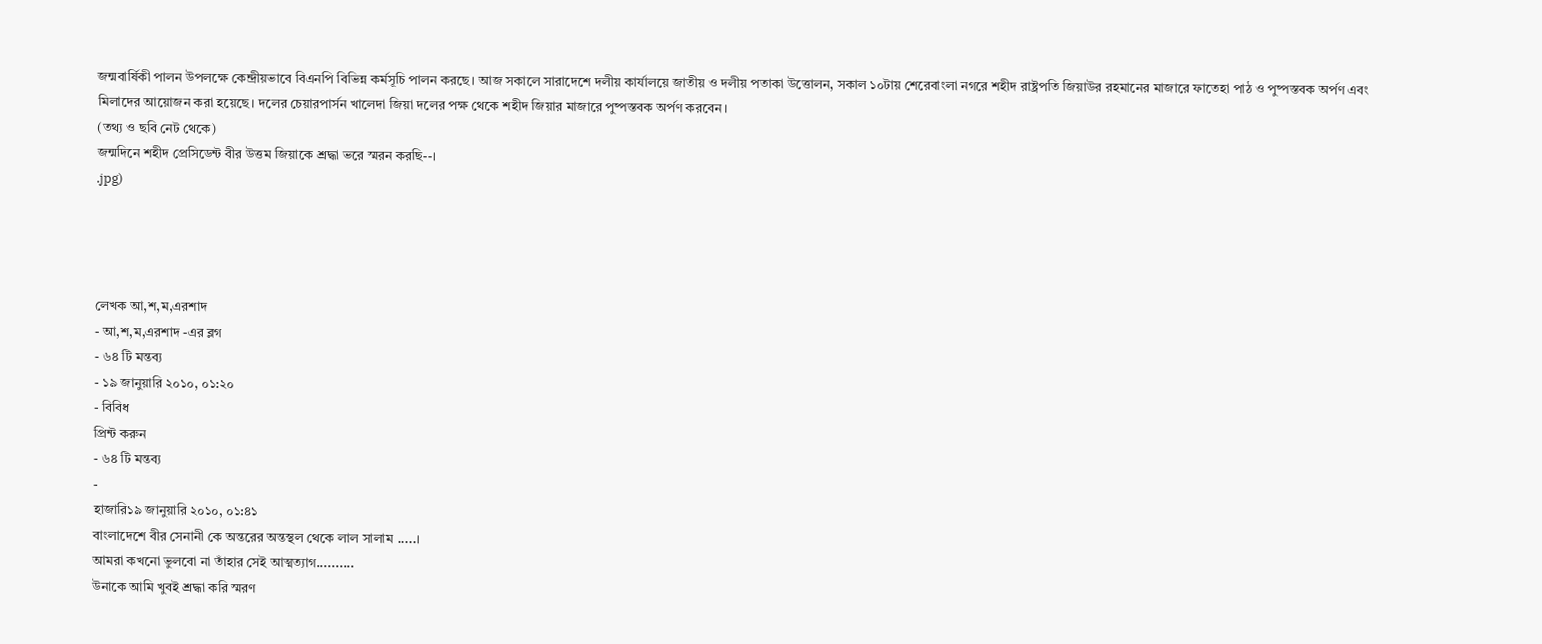জন্মবার্ষিকী পালন উপলক্ষে কেন্দ্রীয়ভাবে বিএনপি বিভিন্ন কর্মসূচি পালন করছে। আজ সকালে সারাদেশে দলীয় কার্যালয়ে জাতীয় ও দলীয় পতাকা উত্তোলন, সকাল ১০টায় শেরেবাংলা নগরে শহীদ রাষ্ট্রপতি জিয়াউর রহমানের মাজারে ফাতেহা পাঠ ও পুষ্পস্তবক অর্পণ এবং মিলাদের আয়োজন করা হয়েছে। দলের চেয়ারপার্সন খালেদা জিয়া দলের পক্ষ থেকে শহীদ জিয়ার মাজারে পুষ্পস্তবক অর্পণ করবেন।
(তথ্য ও ছবি নেট থেকে)
জন্মদিনে শহীদ প্রেসিডেন্ট বীর উত্তম জিয়াকে শ্রদ্ধা ভরে স্মরন করছি--।
.jpg)




লেখক আ,শ,ম,এরশাদ
- আ,শ,ম,এরশাদ -এর ব্লগ
- ৬৪ টি মন্তব্য
- ১৯ জানুয়ারি ২০১০, ০১:২০
- বিবিধ
প্রিন্ট করুন
- ৬৪ টি মন্তব্য
-
হাজারি১৯ জানুয়ারি ২০১০, ০১:৪১
বাংলাদেশে বীর সেনানী কে অন্তরের অন্তস্থল থেকে লাল সালাম .....।
আমরা কখনো ভুলবো না তাঁহার সেই আত্মত্যাগ..........
উনাকে আমি খুবই শ্রদ্ধা করি স্মরণ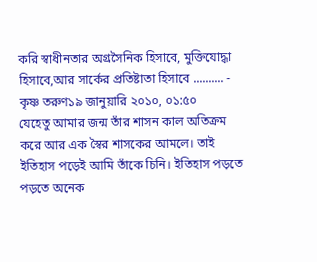করি স্বাধীনতার অগ্রসৈনিক হিসাবে, মুক্তিযোদ্ধা হিসাবে,আর সার্কের প্রতিষ্টাতা হিসাবে .......... -
কৃষ্ণ তরুণ১৯ জানুয়ারি ২০১০, ০১:৫০
যেহেতু আমার জন্ম তাঁর শাসন কাল অতিক্রম করে আর এক স্বৈর শাসকের আমলে। তাই ইতিহাস পড়েই আমি তাঁকে চিনি। ইতিহাস পড়তে পড়তে অনেক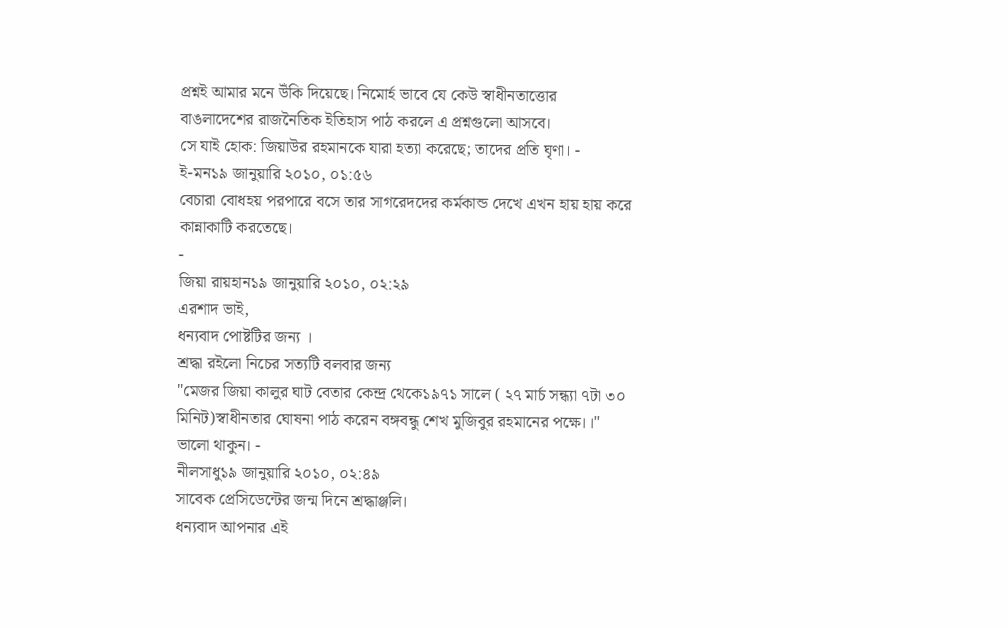প্রশ্নই আমার মনে উঁকি দিয়েছে। নিমোর্হ ভাবে যে কেউ স্বাধীনতাত্তোর বাঙলাদেশের রাজনৈতিক ইতিহাস পাঠ করলে এ প্রশ্নগুলো আসবে।
সে যাই হোক: জিয়াউর রহমানকে যারা হত্যা করেছে; তাদের প্রতি ঘৃণা। -
ই-মন১৯ জানুয়ারি ২০১০, ০১:৫৬
বেচারা বোধহয় পরপারে বসে তার সাগরেদদের কর্মকান্ড দেখে এখন হায় হায় করে কান্নাকাটি করতেছে।
-
জিয়া রায়হান১৯ জানুয়ারি ২০১০, ০২:২৯
এরশাদ ভাই,
ধন্যবাদ পোষ্টটির জন্য ।
শ্রদ্ধা রইলো নিচের সত্যটি বলবার জন্য
"মেজর জিয়া কালুর ঘাট বেতার কেন্দ্র থেকে১৯৭১ সালে ( ২৭ মার্চ সন্ধ্যা ৭টা ৩০ মিনিট)স্বাধীনতার ঘোষনা পাঠ করেন বঙ্গবন্ধু শেখ মুজিবুর রহমানের পক্ষে।।"
ভালো থাকুন। -
নীলসাধু১৯ জানুয়ারি ২০১০, ০২:৪৯
সাবেক প্রেসিডেন্টের জন্ম দিনে শ্রদ্ধাঞ্জলি।
ধন্যবাদ আপনার এই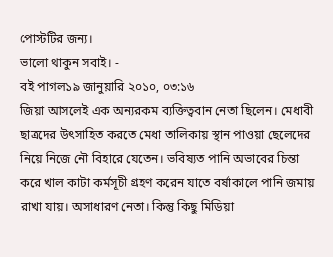পোস্টটির জন্য।
ভালো থাকুন সবাই। -
বই পাগল১৯ জানুয়ারি ২০১০, ০৩:১৬
জিয়া আসলেই এক অন্যরকম ব্যক্তিত্ববান নেতা ছিলেন। মেধাবী ছাত্রদের উৎসাহিত করতে মেধা তালিকায় স্থান পাওয়া ছেলেদের নিয়ে নিজে নৌ বিহারে যেতেন। ভবিষ্যত পানি অভাবের চিন্তা করে খাল কাটা কর্মসূচী গ্রহণ করেন যাতে বর্ষাকালে পানি জমায় রাখা যায়। অসাধারণ নেতা। কিন্তু কিছু মিডিয়া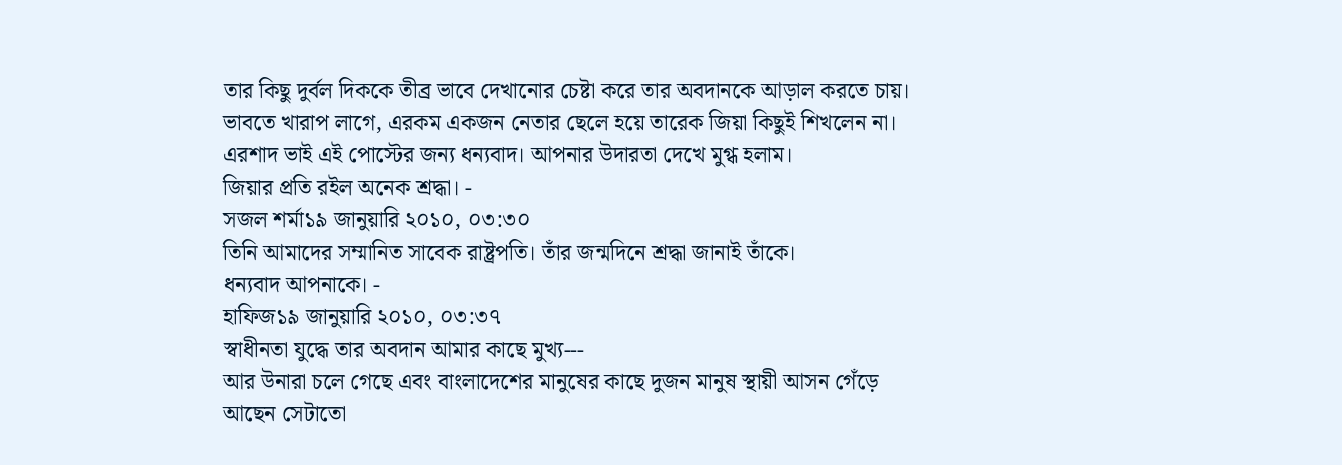তার কিছু দুর্বল দিককে তীব্র ভাবে দেখানোর চেষ্টা করে তার অবদানকে আড়াল করতে চায়।
ভাবতে খারাপ লাগে, এরকম একজন নেতার ছেলে হয়ে তারেক জিয়া কিছুই শিখলেন না।
এরশাদ ভাই এই পোস্টের জন্য ধন্যবাদ। আপনার উদারতা দেখে মুগ্ধ হলাম।
জিয়ার প্রতি রইল অনেক শ্রদ্ধা। -
সজল শর্মা১৯ জানুয়ারি ২০১০, ০৩:৩০
তিনি আমাদের সম্মানিত সাবেক রাষ্ট্রপতি। তাঁর জন্মদিনে শ্রদ্ধা জানাই তাঁকে।
ধন্যবাদ আপনাকে। -
হাফিজ১৯ জানুয়ারি ২০১০, ০৩:৩৭
স্বাধীনতা যুদ্ধে তার অবদান আমার কাছে মুখ্য---
আর উনারা চলে গেছে এবং বাংলাদেশের মানুষের কাছে দুজন মানুষ স্থায়ী আসন গেঁড়ে আছেন সেটাতো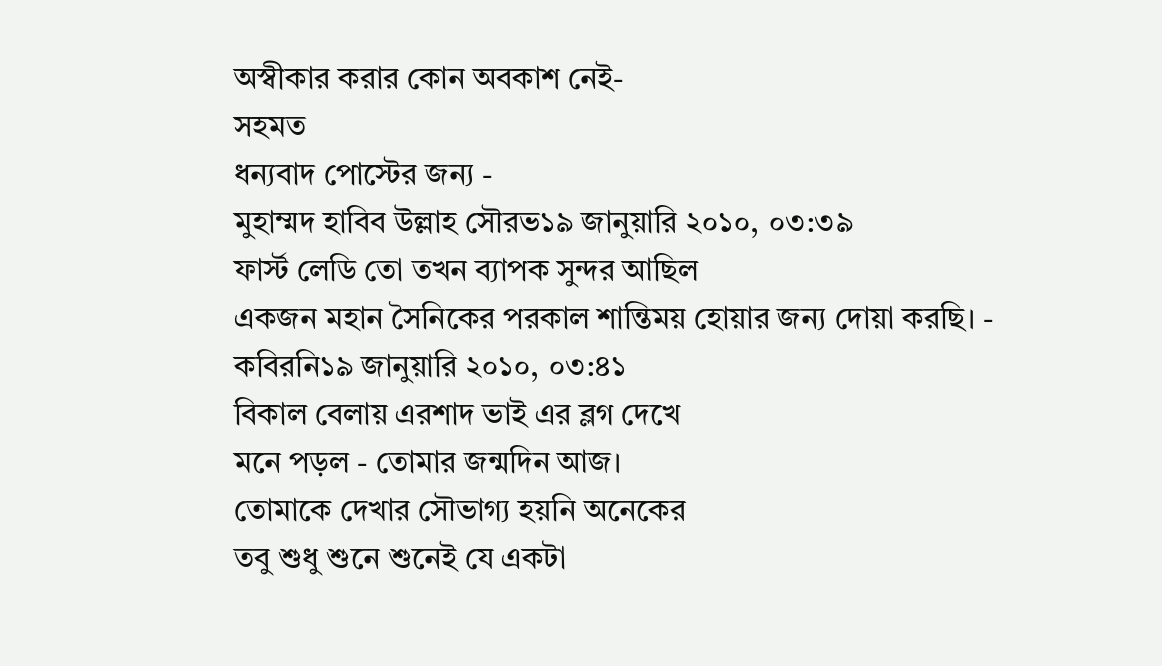অস্বীকার করার কোন অবকাশ নেই-
সহমত
ধন্যবাদ পোস্টের জন্য -
মুহাম্মদ হাবিব উল্লাহ সৌরভ১৯ জানুয়ারি ২০১০, ০৩:৩৯
ফার্স্ট লেডি তো তখন ব্যাপক সুন্দর আছিল
একজন মহান সৈনিকের পরকাল শান্তিময় হোয়ার জন্য দোয়া করছি। -
কবিরনি১৯ জানুয়ারি ২০১০, ০৩:৪১
বিকাল বেলায় এরশাদ ভাই এর ব্লগ দেখে
মনে পড়ল - তোমার জন্মদিন আজ।
তোমাকে দেখার সৌভাগ্য হয়নি অনেকের
তবু শুধু শুনে শুনেই যে একটা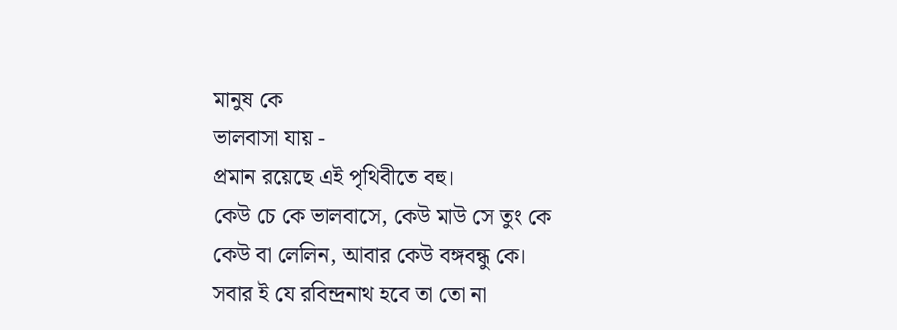মানুষ কে
ভালবাসা যায় -
প্রমান রয়েছে এই পৃথিবীতে বহু।
কেউ চে কে ভালবাসে, কেউ মাউ সে তুং কে
কেউ বা লেলিন, আবার কেউ বঙ্গবন্ধু কে।
সবার ই যে রবিন্দ্রনাথ হবে তা তো না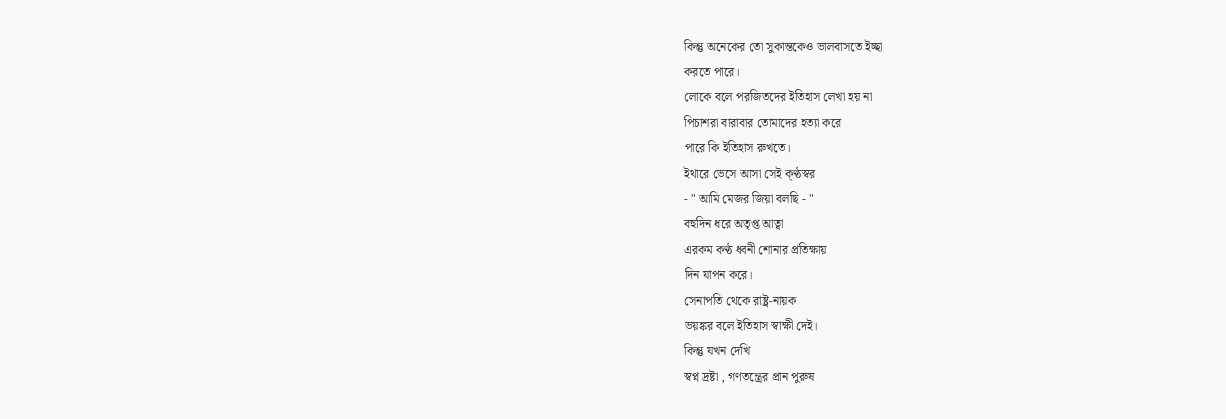কিন্তু অনেকের তো সুকান্তকেও ভালবাসতে ইচ্ছা
করতে পারে।
লোকে বলে পরজিতদের ইতিহাস লেখা হয় না
পিচাশরা বারাবার তোমাদের হত্যা করে
পারে কি ইতিহাস রুখতে।
ইথারে ভেসে আসা সেই ক্ণ্ঠস্বর
- " আমি মেজর জিয়া বলছি - "
বহুদিন ধরে অতৃপ্ত আত্বা
এরকম কণ্ঠ ধ্বনী শোনার প্রতিক্ষায়
দিন যাপন করে।
সেনাপতি থেকে রাষ্ট্র-নায়ক
ভয়ঙ্কর বলে ইতিহাস স্বাক্ষী দেই।
কিন্তু যখন দেখি
স্বপ্ন দ্রষ্টা , গণতন্ত্রের প্রান পুরুষ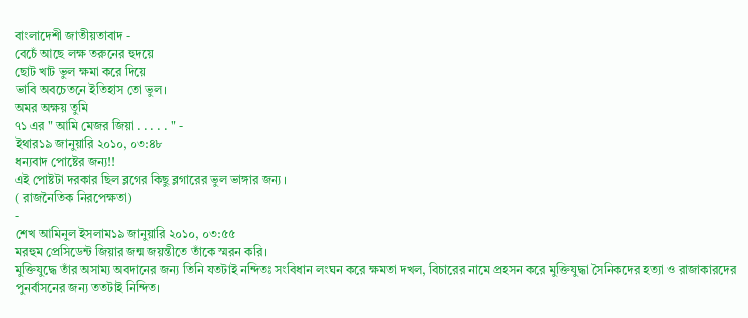বাংলাদেশী জাতীয়তাবাদ -
বেচেঁ আছে লক্ষ তরুনের হুদয়ে
ছোট খাট ভুল ক্ষমা করে দিয়ে
ভাবি অবচেতনে ইতিহাস তো ভুল।
অমর অক্ষয় তুমি
৭১ এর " আমি মেজর জিয়া . . . . . " -
ইথার১৯ জানুয়ারি ২০১০, ০৩:৪৮
ধন্যবাদ পোষ্টের জন্য!!
এই পোষ্টটা দরকার ছিল ব্লগের কিছু ব্লগারের ভুল ভাঙ্গার জন্য ।
( রাজনৈতিক নিরপেক্ষতা)
-
শেখ আমিনুল ইসলাম১৯ জানুয়ারি ২০১০, ০৩:৫৫
মরহুম প্রেসিডেন্ট জিয়ার জন্ম জয়ন্তীতে তাঁকে স্মরন করি।
মুক্তিযুদ্ধে তাঁর অসাম্য অবদানের জন্য তিনি যতটাই নন্দিতঃ সংবিধান লংঘন করে ক্ষমতা দখল, বিচারের নামে প্রহসন করে মুক্তিযুদ্ধা সৈনিকদের হত্যা ও রাজাকারদের পুনর্বাসনের জন্য ততটাই নিন্দিত।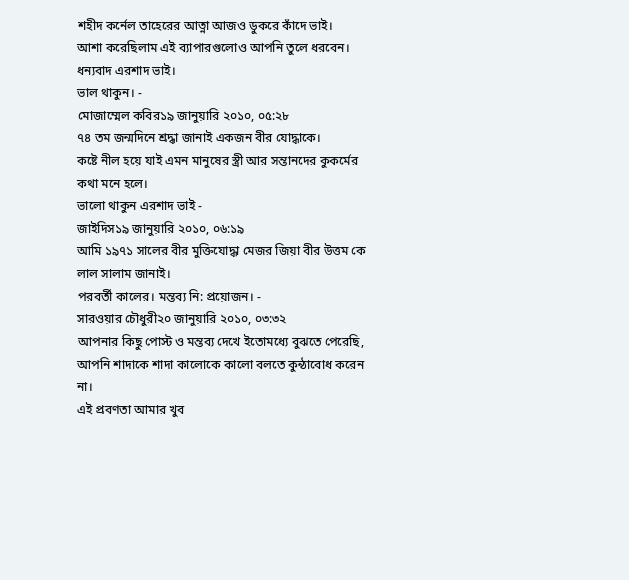শহীদ কর্নেল তাহেরের আত্না আজও ডুকরে কাঁদে ভাই।
আশা করেছিলাম এই ব্যাপারগুলোও আপনি তুলে ধরবেন।
ধন্যবাদ এরশাদ ভাই।
ভাল থাকুন। -
মোজাম্মেল কবির১৯ জানুয়ারি ২০১০, ০৫:২৮
৭৪ তম জন্মদিনে শ্রদ্ধা জানাই একজন বীর যোদ্ধাকে।
কষ্টে নীল হয়ে যাই এমন মানুষের স্ত্রী আর সন্তানদের কুকর্মের কথা মনে হলে।
ভালো থাকুন এরশাদ ভাই -
জাইদিস১৯ জানুয়ারি ২০১০, ০৬:১৯
আমি ১৯৭১ সালের বীর মুক্তিযোদ্ধা মেজর জিয়া বীর উত্তম কে লাল সালাম জানাই।
পরবর্তী কালের। মন্তব্য নি: প্রয়োজন। -
সারওয়ার চৌধুরী২০ জানুয়ারি ২০১০, ০৩:৩২
আপনার কিছু পোস্ট ও মন্তব্য দেখে ইতোমধ্যে বুঝতে পেরেছি, আপনি শাদাকে শাদা কালোকে কালো বলতে কুন্ঠাবোধ করেন না।
এই প্রবণতা আমার খুব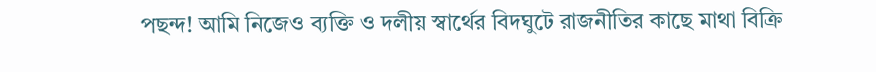পছন্দ! আমি নিজেও ব্যক্তি ও দলীয় স্বার্থের বিদঘুটে রাজনীতির কাছে মাথা বিক্রি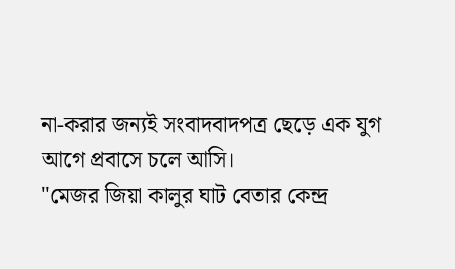না-করার জন্যই সংবাদবাদপত্র ছেড়ে এক যুগ আগে প্রবাসে চলে আসি।
"মেজর জিয়া কালুর ঘাট বেতার কেন্দ্র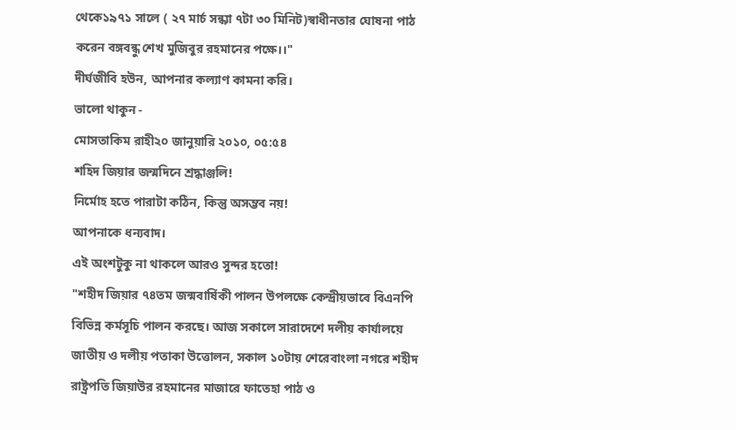থেকে১৯৭১ সালে ( ২৭ মার্চ সন্ধ্যা ৭টা ৩০ মিনিট)স্বাধীনতার ঘোষনা পাঠ করেন বঙ্গবন্ধু শেখ মুজিবুর রহমানের পক্ষে।।"
দীর্ঘজীবি হউন, আপনার কল্যাণ কামনা করি।
ভালো থাকুন -
মোসতাকিম রাহী২০ জানুয়ারি ২০১০, ০৫:৫৪
শহিদ জিয়ার জন্মদিনে শ্রদ্ধাঞ্জলি!
নির্মোহ হতে পারাটা কঠিন, কিন্তু অসম্ভব নয়!
আপনাকে ধন্যবাদ।
এই অংশটুকু না থাকলে আরও সুন্দর হতো!
"শহীদ জিয়ার ৭৪তম জন্মবার্ষিকী পালন উপলক্ষে কেন্দ্রীয়ভাবে বিএনপি বিভিন্ন কর্মসূচি পালন করছে। আজ সকালে সারাদেশে দলীয় কার্যালয়ে জাতীয় ও দলীয় পতাকা উত্তোলন, সকাল ১০টায় শেরেবাংলা নগরে শহীদ রাষ্ট্রপতি জিয়াউর রহমানের মাজারে ফাতেহা পাঠ ও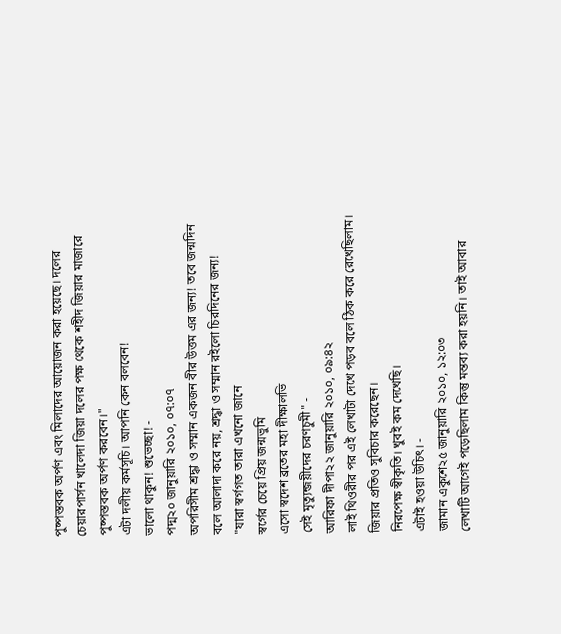পুষ্পস্তবক অর্পণ এবং মিলাদের আয়োজন করা হয়েছে। দলের চেয়ারপার্সন খালেদা জিয়া দলের পক্ষ থেকে শহীদ জিয়ার মাজারে পুষ্পস্তবক অর্পণ করবেন।"
এটা দলীয় কর্মসূচি। আপনি কেন বলবেন!
ভালো থাকুন! শুভেচ্ছা! -
পদ্ম২০ জানুয়ারি ২০১০, ০৭:০৭
অপরিসীম শ্রদ্ধা ও সম্মান একজন বীর উত্তম এর জন্য! তবে জন্মদিন বলে আলাদা করে নয়, শ্রদ্ধা ও সম্মান রইলো চিরদিনের জন্য!
"যারা স্বর্গগত তারা এখনো জানে
স্বর্গের চেয়ে প্রিয় জন্মভুমি
এসো স্বদেশ ব্রতের মহা দীক্ষালভি
সেই মৃত্যুন্জয়ীদের চরণচুমী" -
আরিফা দীপা২২ জানুয়ারি ২০১০, ০৯:৪২
লাই থিওরীর পর এই লেখাটা দেখে পড়ব বলে ঠিক করে রেখেছিলাম।
জিয়ার প্রতিও সুবিচার করেছেন।
নিরপেক্ষ স্বীকৃতি। খুবই কম দেখেছি।
এটাই হওয়া উচিৎ। -
জামান একুশে২৫ জানুয়ারি ২০১০, ১২:০৩
লেখাটি আগেই পড়েছিলাম কিন্তু মন্তব্য করা হয়নি। তাই আবার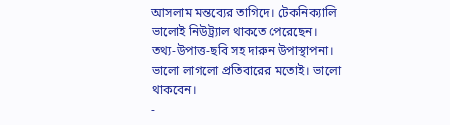আসলাম মন্তব্যের তাগিদে। টেকনিক্যালি ভালোই নিউট্র্যাল থাকতে পেরেছেন। তথ্য-উপাত্ত-ছবি সহ দারুন উপাস্থাপনা। ভালো লাগলো প্রতিবারের মতোই। ভালো থাকবেন।
-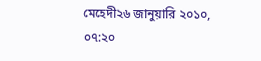মেহেদী২৬ জানুয়ারি ২০১০, ০৭:২০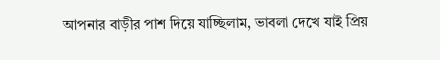আপনার বাড়ীর পাশ দিয়ে যাচ্ছিলাম, ভাবলা দেখে যাই প্রিয়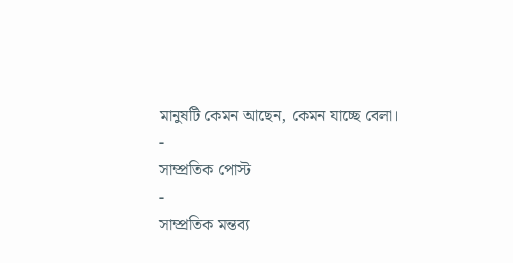মানুষটি কেমন আছেন, কেমন যাচ্ছে বেলা।
-
সাম্প্রতিক পোস্ট
-
সাম্প্রতিক মন্তব্য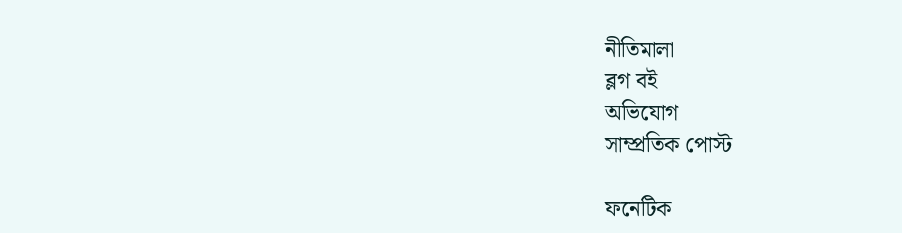নীতিমালা
ব্লগ বই
অভিযোগ
সাম্প্রতিক পোস্ট

ফনেটিক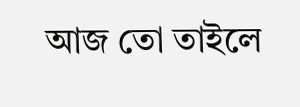আজ তো তাইলে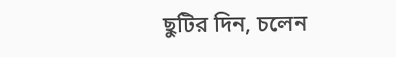ছুটির দিন, চলেন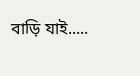বাড়ি যাই.....